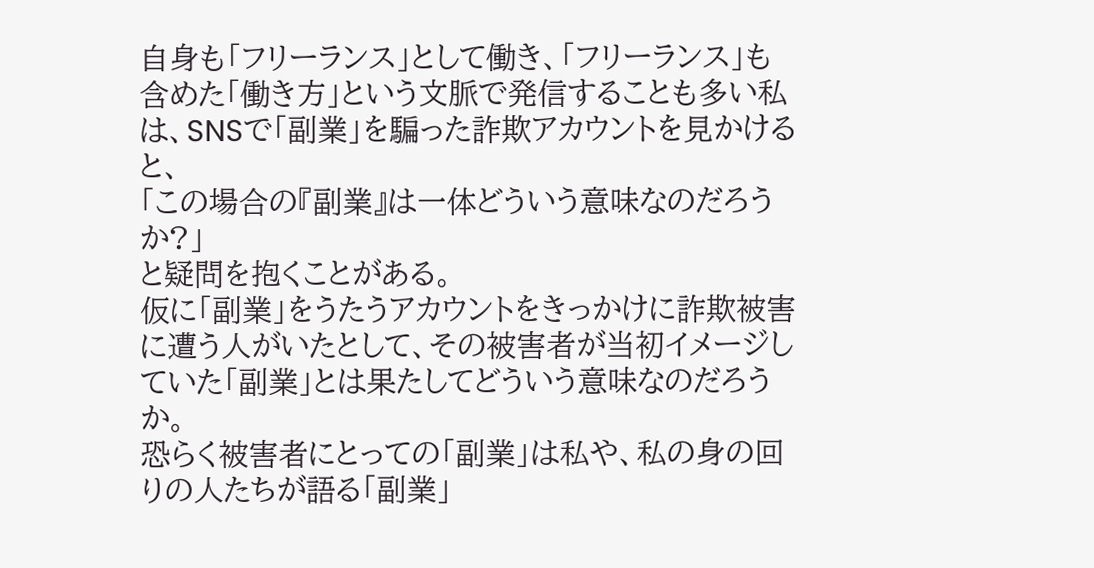自身も「フリーランス」として働き、「フリーランス」も含めた「働き方」という文脈で発信することも多い私は、SNSで「副業」を騙った詐欺アカウントを見かけると、
「この場合の『副業』は一体どういう意味なのだろうか?」
と疑問を抱くことがある。
仮に「副業」をうたうアカウントをきっかけに詐欺被害に遭う人がいたとして、その被害者が当初イメージしていた「副業」とは果たしてどういう意味なのだろうか。
恐らく被害者にとっての「副業」は私や、私の身の回りの人たちが語る「副業」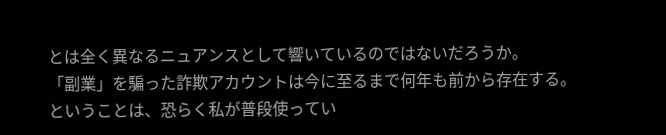とは全く異なるニュアンスとして響いているのではないだろうか。
「副業」を騙った詐欺アカウントは今に至るまで何年も前から存在する。
ということは、恐らく私が普段使ってい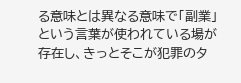る意味とは異なる意味で「副業」という言葉が使われている場が存在し、きっとそこが犯罪のタ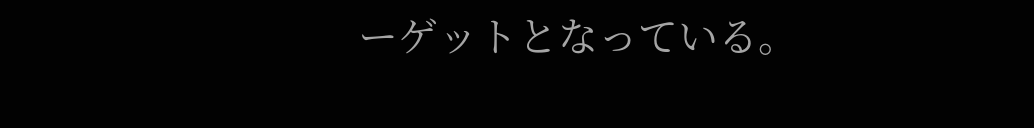ーゲットとなっている。